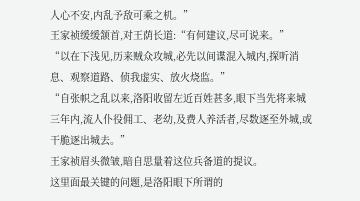人心不安,内乱予敌可乘之机。”
王家祯缓缓颔首,对王荫长道:“有何建议,尽可说来。”
“以在下浅见,历来贼众攻城,必先以间谍混入城内,探听消息、观察道路、侦我虚实、放火烧监。”
“自张帜之乱以来,洛阳收留左近百姓甚多,眼下当先将来城三年内,流人仆役佣工、老幼,及费人养活者,尽数逐至外城,或干脆逐出城去。”
王家祯眉头微皱,暗自思量着这位兵备道的提议。
这里面最关键的问题,是洛阳眼下所谓的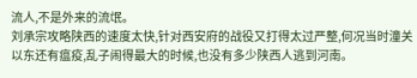流人,不是外来的流氓。
刘承宗攻略陕西的速度太快,针对西安府的战役又打得太过严整,何况当时潼关以东还有瘟疫,乱子闹得最大的时候,也没有多少陕西人逃到河南。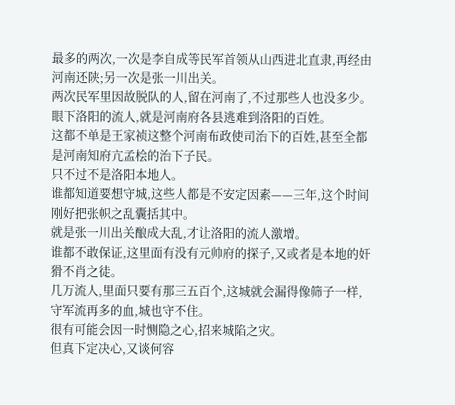最多的两次,一次是李自成等民军首领从山西进北直隶,再经由河南还陕;另一次是张一川出关。
两次民军里因故脱队的人,留在河南了,不过那些人也没多少。
眼下洛阳的流人,就是河南府各县逃难到洛阳的百姓。
这都不单是王家祯这整个河南布政使司治下的百姓,甚至全都是河南知府亢孟桧的治下子民。
只不过不是洛阳本地人。
谁都知道要想守城,这些人都是不安定因素——三年,这个时间刚好把张帜之乱囊括其中。
就是张一川出关酿成大乱,才让洛阳的流人激增。
谁都不敢保证,这里面有没有元帅府的探子,又或者是本地的奸猾不肖之徒。
几万流人,里面只要有那三五百个,这城就会漏得像筛子一样,守军流再多的血,城也守不住。
很有可能会因一时恻隐之心,招来城陷之灾。
但真下定决心,又谈何容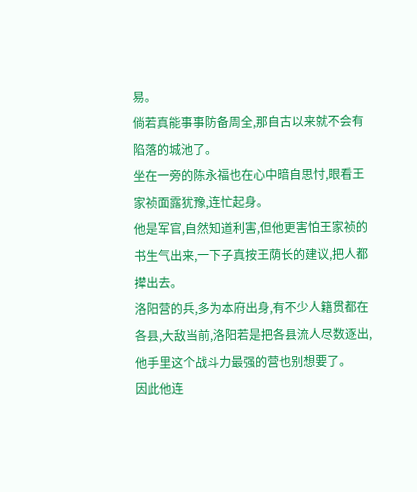易。
倘若真能事事防备周全,那自古以来就不会有陷落的城池了。
坐在一旁的陈永福也在心中暗自思忖,眼看王家祯面露犹豫,连忙起身。
他是军官,自然知道利害,但他更害怕王家祯的书生气出来,一下子真按王荫长的建议,把人都撵出去。
洛阳营的兵,多为本府出身,有不少人籍贯都在各县,大敌当前,洛阳若是把各县流人尽数逐出,他手里这个战斗力最强的营也别想要了。
因此他连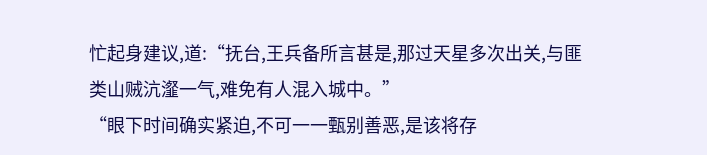忙起身建议,道:“抚台,王兵备所言甚是,那过天星多次出关,与匪类山贼沆瀣一气,难免有人混入城中。”
“眼下时间确实紧迫,不可一一甄别善恶,是该将存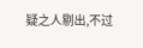疑之人剔出,不过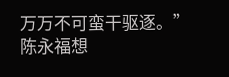万万不可蛮干驱逐。”
陈永福想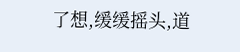了想,缓缓摇头,道